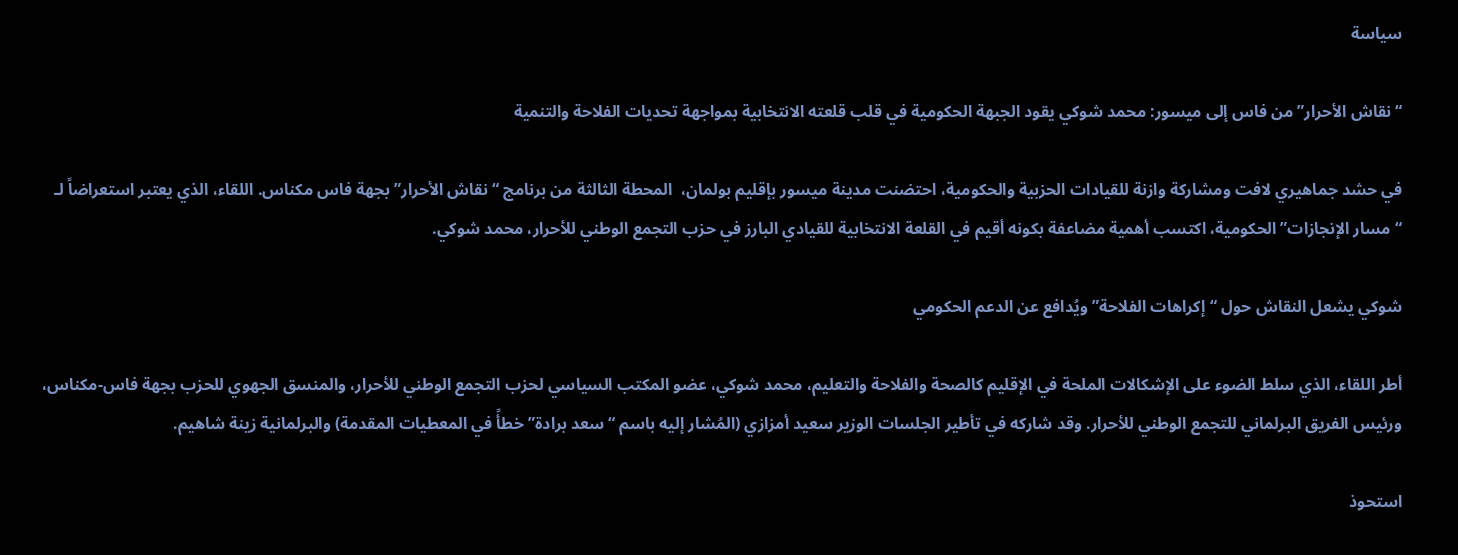سياسة

“نقاش الأحرار” من فاس إلى ميسور: محمد شوكي يقود الجبهة الحكومية في قلب قلعته الانتخابية بمواجهة تحديات الفلاحة والتنمية

في حشد جماهيري لافت ومشاركة وازنة للقيادات الحزبية والحكومية، احتضنت مدينة ميسور بإقليم بولمان،  المحطة الثالثة من برنامج “نقاش الأحرار” بجهة فاس مكناس. اللقاء، الذي يعتبر استعراضاً لـ “مسار الإنجازات” الحكومية، اكتسب أهمية مضاعفة بكونه أقيم في القلعة الانتخابية للقيادي البارز في حزب التجمع الوطني للأحرار، محمد شوكي.

شوكي يشعل النقاش حول “إكراهات الفلاحة” ويُدافع عن الدعم الحكومي

أطر اللقاء، الذي سلط الضوء على الإشكالات الملحة في الإقليم كالصحة والفلاحة والتعليم، محمد شوكي، عضو المكتب السياسي لحزب التجمع الوطني للأحرار، والمنسق الجهوي للحزب بجهة فاس-مكناس، ورئيس الفريق البرلماني للتجمع الوطني للأحرار. وقد شاركه في تأطير الجلسات الوزير سعيد أمزازي (المُشار إليه باسم “سعد برادة” خطأً في المعطيات المقدمة) والبرلمانية زينة شاهيم.

استحوذ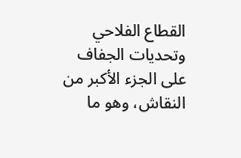القطاع الفلاحي وتحديات الجفاف على الجزء الأكبر من النقاش، وهو ما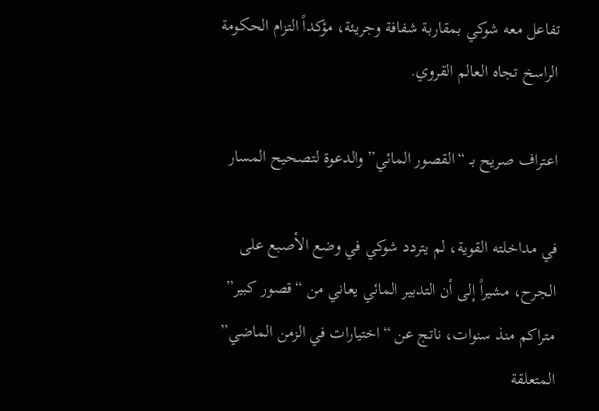تفاعل معه شوكي بمقاربة شفافة وجريئة، مؤكداً التزام الحكومة الراسخ تجاه العالم القروي.

اعتراف صريح بـ “القصور المائي” والدعوة لتصحيح المسار

في مداخلته القوية، لم يتردد شوكي في وضع الأصبع على الجرح، مشيراً إلى أن التدبير المائي يعاني من “قصور كبير” متراكم منذ سنوات، ناتج عن “اختيارات في الزمن الماضي” المتعلقة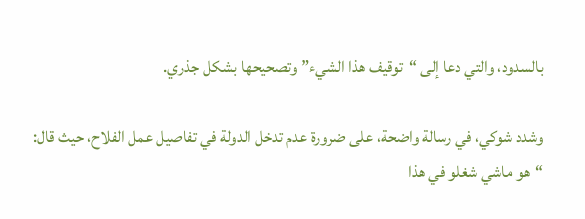بالسدود، والتي دعا إلى “توقيف هذا الشيء” وتصحيحها بشكل جذري.

وشدد شوكي، في رسالة واضحة، على ضرورة عدم تدخل الدولة في تفاصيل عمل الفلاح، حيث قال: “هو ماشي شغلو في هذا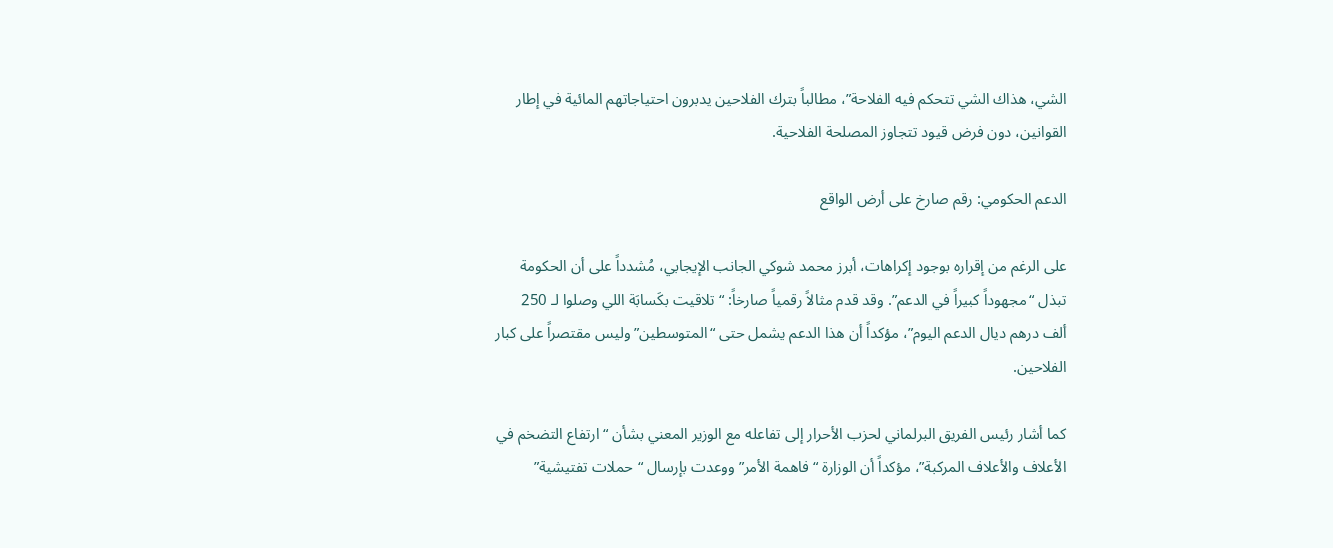الشي، هذاك الشي تتحكم فيه الفلاحة”، مطالباً بترك الفلاحين يدبرون احتياجاتهم المائية في إطار القوانين، دون فرض قيود تتجاوز المصلحة الفلاحية.

الدعم الحكومي: رقم صارخ على أرض الواقع

على الرغم من إقراره بوجود إكراهات، أبرز محمد شوكي الجانب الإيجابي، مُشدداً على أن الحكومة تبذل “مجهوداً كبيراً في الدعم”. وقد قدم مثالاً رقمياً صارخاً: “تلاقيت بكَسابَة اللي وصلوا لـ 250 ألف درهم ديال الدعم اليوم”، مؤكداً أن هذا الدعم يشمل حتى “المتوسطين” وليس مقتصراً على كبار الفلاحين.

كما أشار رئيس الفريق البرلماني لحزب الأحرار إلى تفاعله مع الوزير المعني بشأن “ارتفاع التضخم في الأعلاف والأعلاف المركبة”، مؤكداً أن الوزارة “فاهمة الأمر” ووعدت بإرسال “حملات تفتيشية”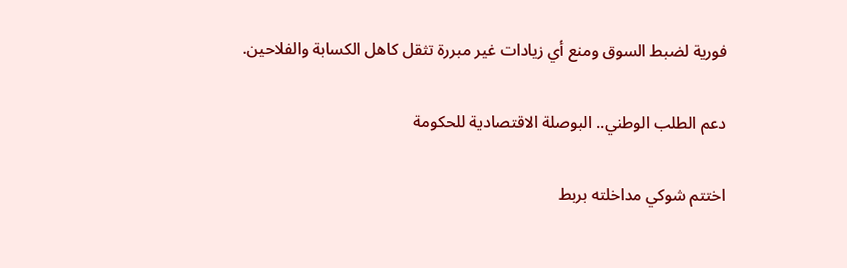فورية لضبط السوق ومنع أي زيادات غير مبررة تثقل كاهل الكسابة والفلاحين.

دعم الطلب الوطني.. البوصلة الاقتصادية للحكومة

اختتم شوكي مداخلته بربط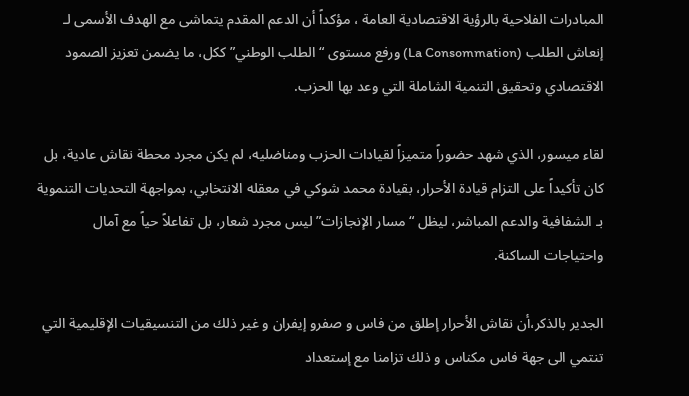المبادرات الفلاحية بالرؤية الاقتصادية العامة ، مؤكداً أن الدعم المقدم يتماشى مع الهدف الأسمى لـ إنعاش الطلب (La Consommation) ورفع مستوى “الطلب الوطني” ككل، ما يضمن تعزيز الصمود الاقتصادي وتحقيق التنمية الشاملة التي وعد بها الحزب.

لقاء ميسور، الذي شهد حضوراً متميزاً لقيادات الحزب ومناضليه، لم يكن مجرد محطة نقاش عادية، بل كان تأكيداً على التزام قيادة الأحرار، بقيادة محمد شوكي في معقله الانتخابي، بمواجهة التحديات التنموية بـ الشفافية والدعم المباشر، ليظل “مسار الإنجازات” ليس مجرد شعار، بل تفاعلاً حياً مع آمال واحتياجات الساكنة.

الجدير بالذكر،أن نقاش الأحرار إطلق من فاس و صفرو إيفران و غير ذلك من التنسيقيات الإقليمية التي تنتمي الى جهة فاس مكناس و ذلك تزامنا مع إستعداد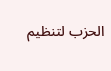الحزب لتنظيم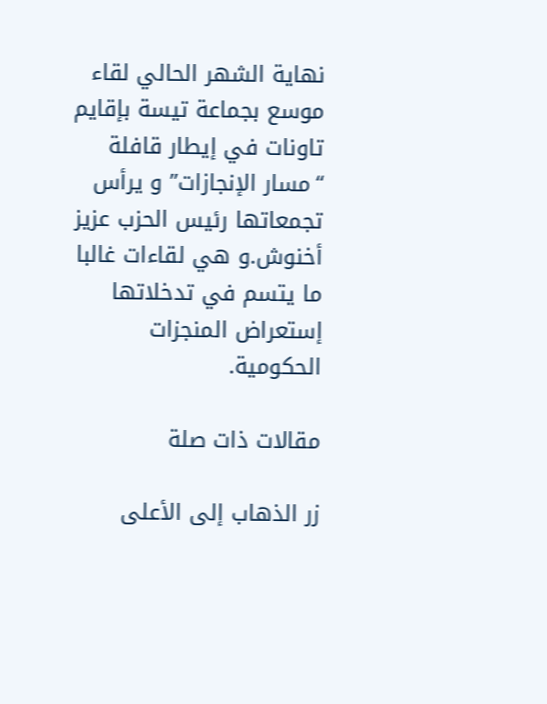نهاية الشهر الحالي لقاء موسع بجماعة تيسة بإقايم تاونات في إيطار قافلة “مسار الإنجازات” و يرأس تجمعاتها رئيس الحزب عزيز أخنوش.و هي لقاءات غالبا ما يتسم في تدخلاتها إستعراض المنجزات الحكومية.

مقالات ذات صلة

زر الذهاب إلى الأعلى